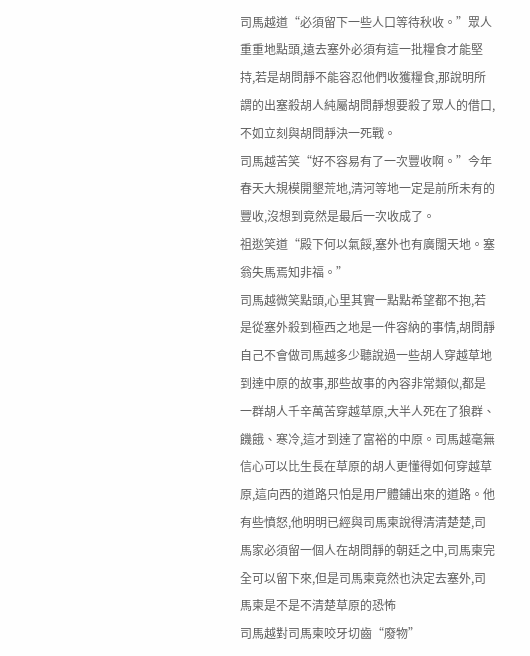司馬越道“必須留下一些人口等待秋收。”眾人重重地點頭,遠去塞外必須有這一批糧食才能堅持,若是胡問靜不能容忍他們收獲糧食,那說明所謂的出塞殺胡人純屬胡問靜想要殺了眾人的借口,不如立刻與胡問靜決一死戰。
司馬越苦笑“好不容易有了一次豐收啊。”今年春天大規模開墾荒地,清河等地一定是前所未有的豐收,沒想到竟然是最后一次收成了。
祖逖笑道“殿下何以氣餒,塞外也有廣闊天地。塞翁失馬焉知非福。”
司馬越微笑點頭,心里其實一點點希望都不抱,若是從塞外殺到極西之地是一件容納的事情,胡問靜自己不會做司馬越多少聽說過一些胡人穿越草地到達中原的故事,那些故事的內容非常類似,都是一群胡人千辛萬苦穿越草原,大半人死在了狼群、饑餓、寒冷,這才到達了富裕的中原。司馬越毫無信心可以比生長在草原的胡人更懂得如何穿越草原,這向西的道路只怕是用尸體鋪出來的道路。他有些憤怒,他明明已經與司馬柬說得清清楚楚,司馬家必須留一個人在胡問靜的朝廷之中,司馬柬完全可以留下來,但是司馬柬竟然也決定去塞外,司馬柬是不是不清楚草原的恐怖
司馬越對司馬柬咬牙切齒“廢物”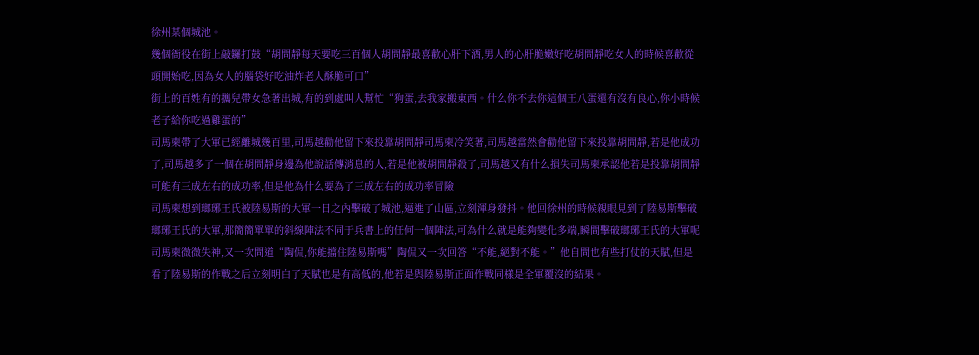徐州某個城池。
幾個衙役在街上敲鑼打鼓“胡問靜每天要吃三百個人胡問靜最喜歡心肝下酒,男人的心肝脆嫩好吃胡問靜吃女人的時候喜歡從頭開始吃,因為女人的腦袋好吃油炸老人酥脆可口”
街上的百姓有的攜兒帶女急著出城,有的到處叫人幫忙“狗蛋,去我家搬東西。什么你不去你這個王八蛋還有沒有良心,你小時候老子給你吃過雞蛋的”
司馬柬帶了大軍已經離城幾百里,司馬越勸他留下來投靠胡問靜司馬柬冷笑著,司馬越當然會勸他留下來投靠胡問靜,若是他成功了,司馬越多了一個在胡問靜身邊為他說話傳消息的人,若是他被胡問靜殺了,司馬越又有什么損失司馬柬承認他若是投靠胡問靜可能有三成左右的成功率,但是他為什么要為了三成左右的成功率冒險
司馬柬想到瑯琊王氏被陸易斯的大軍一日之內擊破了城池,逼進了山區,立刻渾身發抖。他回徐州的時候親眼見到了陸易斯擊破瑯琊王氏的大軍,那簡簡單單的斜線陣法不同于兵書上的任何一個陣法,可為什么就是能夠變化多端,瞬間擊破瑯琊王氏的大軍呢
司馬柬微微失神,又一次問道“陶侃,你能擋住陸易斯嗎”陶侃又一次回答“不能,絕對不能。”他自問也有些打仗的天賦,但是看了陸易斯的作戰之后立刻明白了天賦也是有高低的,他若是與陸易斯正面作戰同樣是全軍覆沒的結果。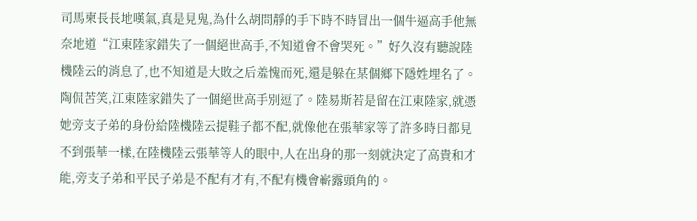司馬柬長長地嘆氣,真是見鬼,為什么胡問靜的手下時不時冒出一個牛逼高手他無奈地道“江東陸家錯失了一個絕世高手,不知道會不會哭死。”好久沒有聽說陸機陸云的消息了,也不知道是大敗之后羞愧而死,還是躲在某個鄉下隱姓埋名了。
陶侃苦笑,江東陸家錯失了一個絕世高手別逗了。陸易斯若是留在江東陸家,就憑她旁支子弟的身份給陸機陸云提鞋子都不配,就像他在張華家等了許多時日都見不到張華一樣,在陸機陸云張華等人的眼中,人在出身的那一刻就決定了高貴和才能,旁支子弟和平民子弟是不配有才有,不配有機會嶄露頭角的。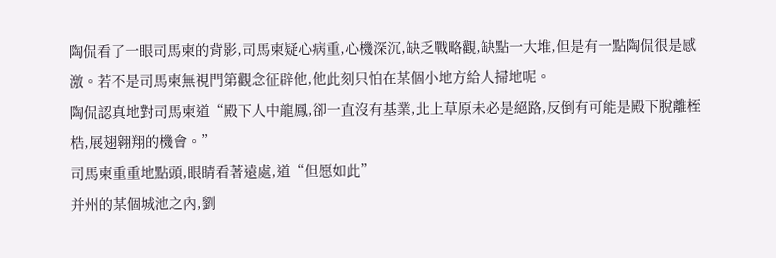陶侃看了一眼司馬柬的背影,司馬柬疑心病重,心機深沉,缺乏戰略觀,缺點一大堆,但是有一點陶侃很是感激。若不是司馬柬無視門第觀念征辟他,他此刻只怕在某個小地方給人掃地呢。
陶侃認真地對司馬柬道“殿下人中龍鳳,卻一直沒有基業,北上草原未必是絕路,反倒有可能是殿下脫離桎梏,展翅翱翔的機會。”
司馬柬重重地點頭,眼睛看著遠處,道“但愿如此”
并州的某個城池之內,劉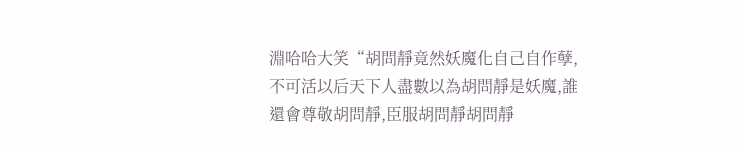淵哈哈大笑“胡問靜竟然妖魔化自己自作孽,不可活以后天下人盡數以為胡問靜是妖魔,誰還會尊敬胡問靜,臣服胡問靜胡問靜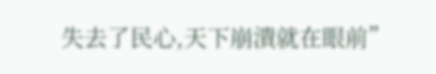失去了民心,天下崩潰就在眼前”